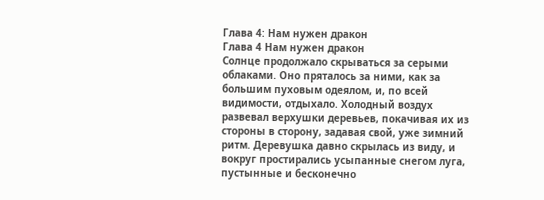Глава 4: Нам нужен дракон
Глава 4 Нам нужен дракон
Солнце продолжало скрываться за серыми облаками. Оно пряталось за ними, как за большим пуховым одеялом, и, по всей видимости, отдыхало. Холодный воздух развевал верхушки деревьев, покачивая их из стороны в сторону, задавая свой, уже зимний ритм. Деревушка давно скрылась из виду, и вокруг простирались усыпанные снегом луга, пустынные и бесконечно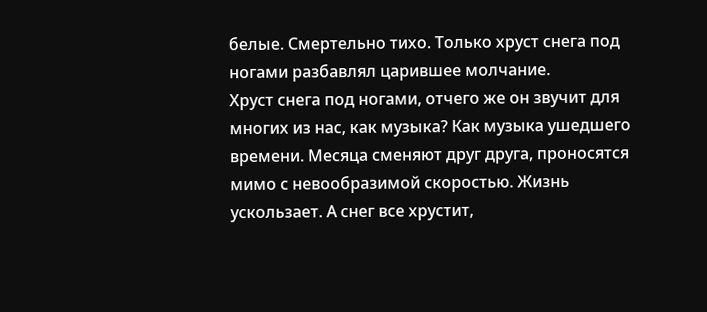белые. Смертельно тихо. Только хруст снега под ногами разбавлял царившее молчание.
Хруст снега под ногами, отчего же он звучит для многих из нас, как музыка? Как музыка ушедшего времени. Месяца сменяют друг друга, проносятся мимо с невообразимой скоростью. Жизнь ускользает. А снег все хрустит,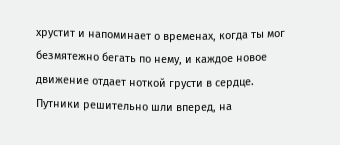хрустит и напоминает о временах, когда ты мог безмятежно бегать по нему, и каждое новое движение отдает ноткой грусти в сердце.
Путники решительно шли вперед, на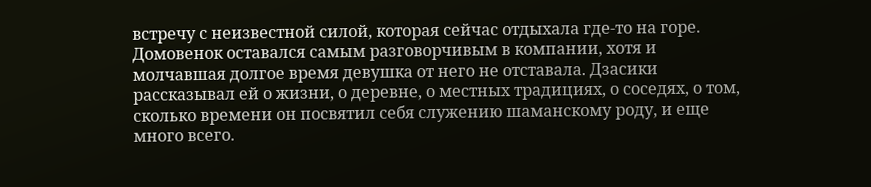встречу с неизвестной силой, которая сейчас отдыхала где-то на горе. Домовенок оставался самым разговорчивым в компании, хотя и молчавшая долгое время девушка от него не отставала. Дзасики рассказывал ей о жизни, о деревне, о местных традициях, о соседях, о том, сколько времени он посвятил себя служению шаманскому роду, и еще много всего.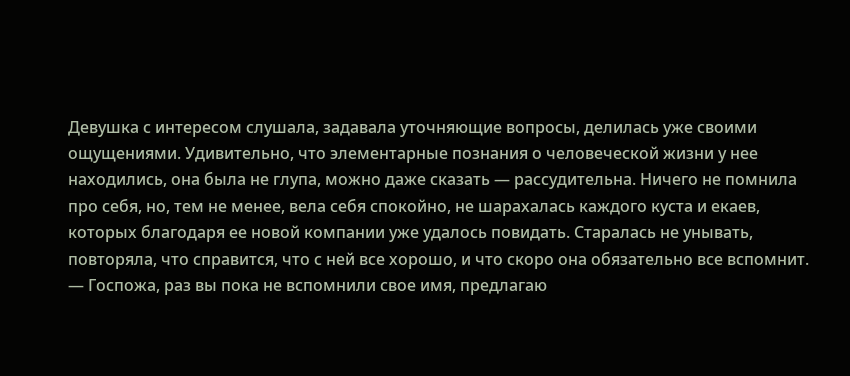Девушка с интересом слушала, задавала уточняющие вопросы, делилась уже своими ощущениями. Удивительно, что элементарные познания о человеческой жизни у нее находились, она была не глупа, можно даже сказать — рассудительна. Ничего не помнила про себя, но, тем не менее, вела себя спокойно, не шарахалась каждого куста и екаев, которых благодаря ее новой компании уже удалось повидать. Старалась не унывать, повторяла, что справится, что с ней все хорошо, и что скоро она обязательно все вспомнит.
— Госпожа, раз вы пока не вспомнили свое имя, предлагаю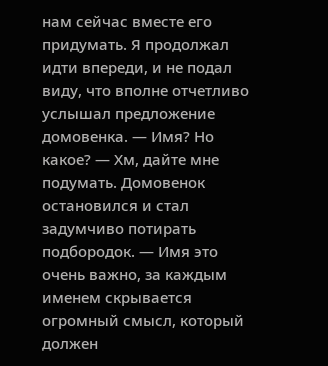нам сейчас вместе его придумать. Я продолжал идти впереди, и не подал виду, что вполне отчетливо услышал предложение домовенка. — Имя? Но какое? — Хм, дайте мне подумать. Домовенок остановился и стал задумчиво потирать подбородок. — Имя это очень важно, за каждым именем скрывается огромный смысл, который должен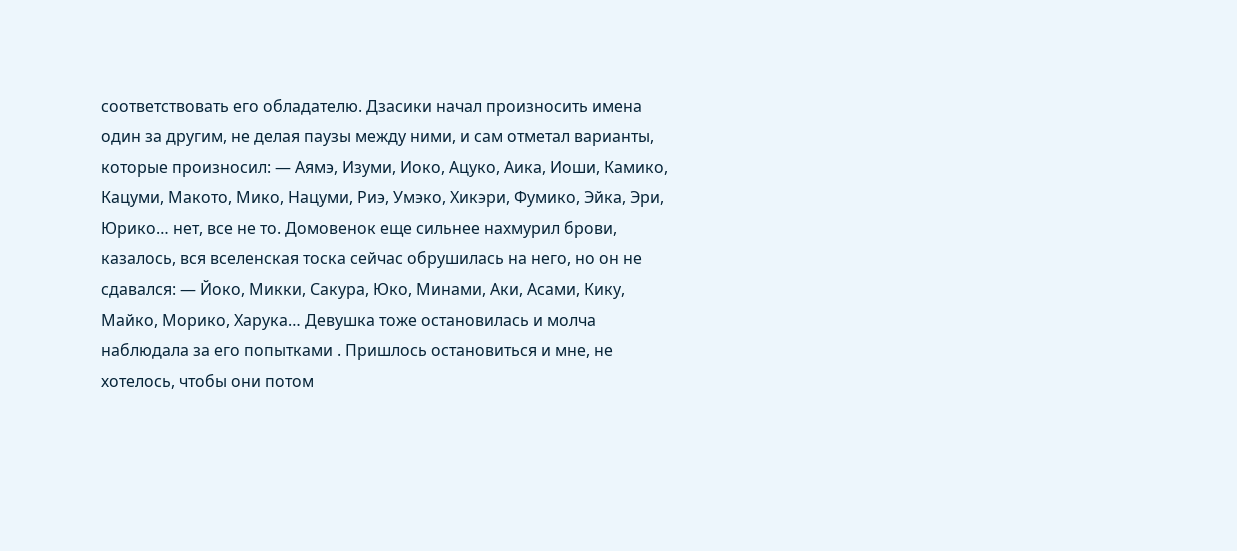соответствовать его обладателю. Дзасики начал произносить имена один за другим, не делая паузы между ними, и сам отметал варианты, которые произносил: — Аямэ, Изуми, Иоко, Ацуко, Аика, Иоши, Камико, Кацуми, Макото, Мико, Нацуми, Риэ, Умэко, Хикэри, Фумико, Эйка, Эри, Юрико… нет, все не то. Домовенок еще сильнее нахмурил брови, казалось, вся вселенская тоска сейчас обрушилась на него, но он не сдавался: — Йоко, Микки, Сакура, Юко, Минами, Аки, Асами, Кику, Майко, Морико, Харука… Девушка тоже остановилась и молча наблюдала за его попытками . Пришлось остановиться и мне, не хотелось, чтобы они потом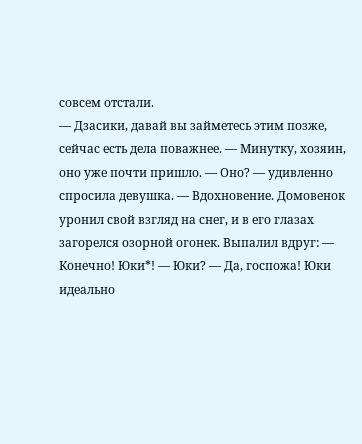совсем отстали.
— Дзасики, давай вы займетесь этим позже, сейчас есть дела поважнее. — Минутку, хозяин, оно уже почти пришло. — Оно? — удивленно спросила девушка. — Вдохновение. Домовенок уронил свой взгляд на снег, и в его глазах загорелся озорной огонек. Выпалил вдруг: — Конечно! Юки*! — Юки? — Да, госпожа! Юки идеально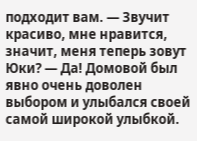подходит вам. — Звучит красиво, мне нравится, значит, меня теперь зовут Юки? — Да! Домовой был явно очень доволен выбором и улыбался своей самой широкой улыбкой.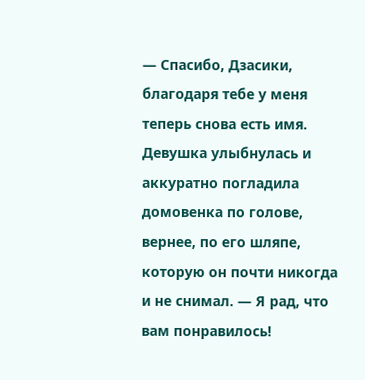— Спасибо, Дзасики, благодаря тебе у меня теперь снова есть имя. Девушка улыбнулась и аккуратно погладила домовенка по голове, вернее, по его шляпе, которую он почти никогда и не снимал. — Я рад, что вам понравилось!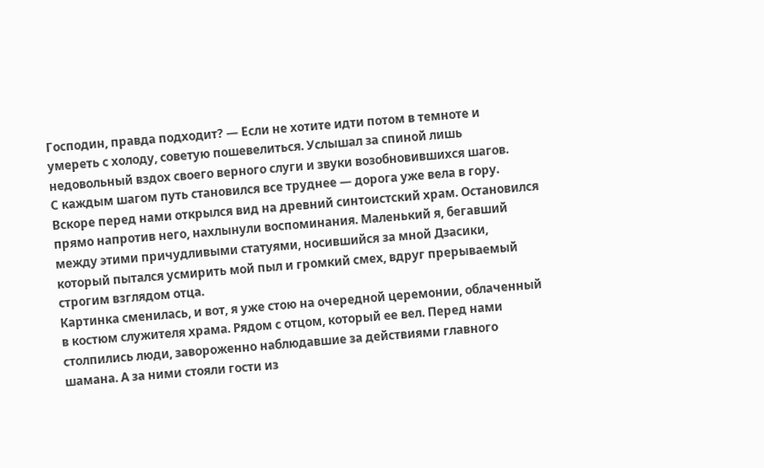Господин, правда подходит? — Если не хотите идти потом в темноте и умереть с холоду, советую пошевелиться. Услышал за спиной лишь недовольный вздох своего верного слуги и звуки возобновившихся шагов.
С каждым шагом путь становился все труднее — дорога уже вела в гору. Вскоре перед нами открылся вид на древний синтоистский храм. Остановился прямо напротив него, нахлынули воспоминания. Маленький я, бегавший между этими причудливыми статуями, носившийся за мной Дзасики, который пытался усмирить мой пыл и громкий смех, вдруг прерываемый строгим взглядом отца.
Картинка сменилась, и вот, я уже стою на очередной церемонии, облаченный в костюм служителя храма. Рядом с отцом, который ее вел. Перед нами столпились люди, завороженно наблюдавшие за действиями главного шамана. А за ними стояли гости из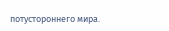потустороннего мира.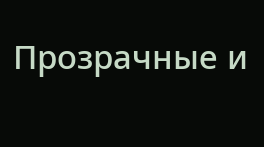Прозрачные и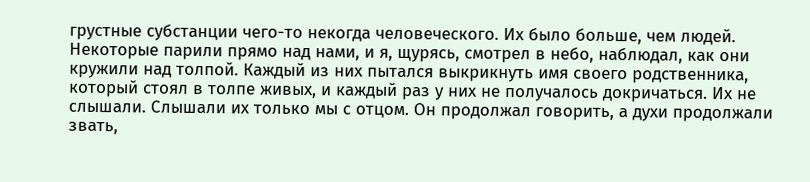грустные субстанции чего-то некогда человеческого. Их было больше, чем людей. Некоторые парили прямо над нами, и я, щурясь, смотрел в небо, наблюдал, как они кружили над толпой. Каждый из них пытался выкрикнуть имя своего родственника, который стоял в толпе живых, и каждый раз у них не получалось докричаться. Их не слышали. Слышали их только мы с отцом. Он продолжал говорить, а духи продолжали звать,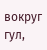вокруг гул,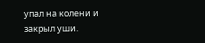упал на колени и закрыл уши.